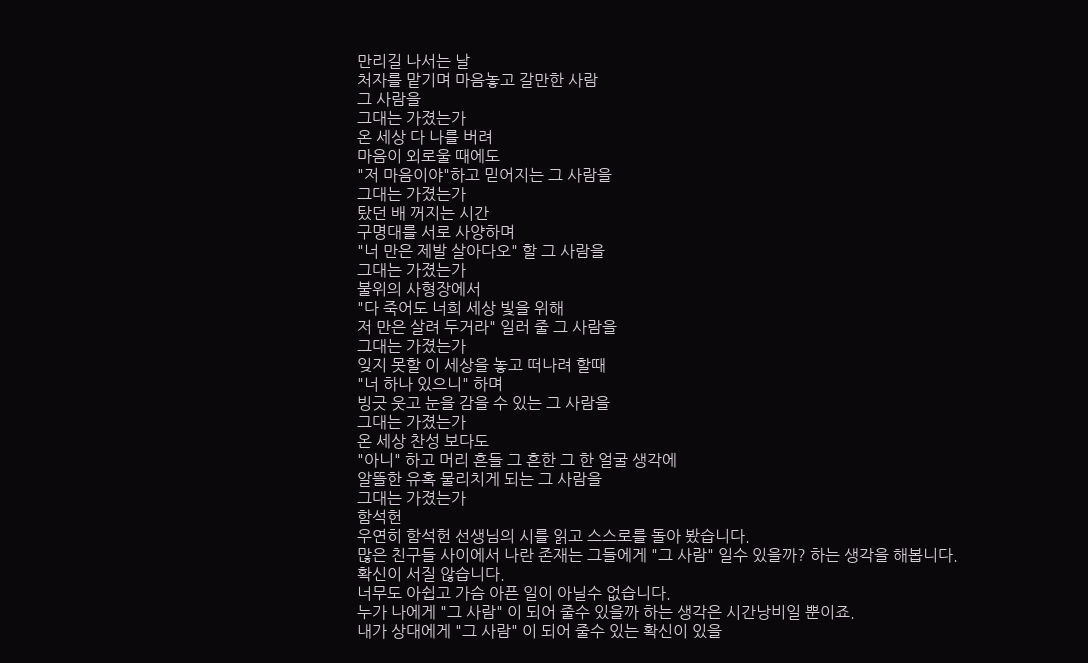만리길 나서는 날
처자를 맡기며 마음놓고 갈만한 사람
그 사람을
그대는 가졌는가
온 세상 다 나를 버려
마음이 외로울 때에도
"저 마음이야"하고 믿어지는 그 사람을
그대는 가졌는가
탔던 배 꺼지는 시간
구명대를 서로 사양하며
"너 만은 제발 살아다오" 할 그 사람을
그대는 가졌는가
불위의 사형장에서
"다 죽어도 너희 세상 빛을 위해
저 만은 살려 두거라" 일러 줄 그 사람을
그대는 가졌는가
잊지 못할 이 세상을 놓고 떠나려 할때
"너 하나 있으니" 하며
빙긋 웃고 눈을 감을 수 있는 그 사람을
그대는 가졌는가
온 세상 찬성 보다도
"아니" 하고 머리 흔들 그 흔한 그 한 얼굴 생각에
알뜰한 유혹 물리치게 되는 그 사람을
그대는 가졌는가
함석헌
우연히 함석헌 선생님의 시를 읽고 스스로를 돌아 봤습니다.
많은 친구들 사이에서 나란 존재는 그들에게 "그 사람" 일수 있을까? 하는 생각을 해봅니다.
확신이 서질 않습니다.
너무도 아쉽고 가슴 아픈 일이 아닐수 없습니다.
누가 나에게 "그 사람" 이 되어 줄수 있을까 하는 생각은 시간낭비일 뿐이죠.
내가 상대에게 "그 사람" 이 되어 줄수 있는 확신이 있을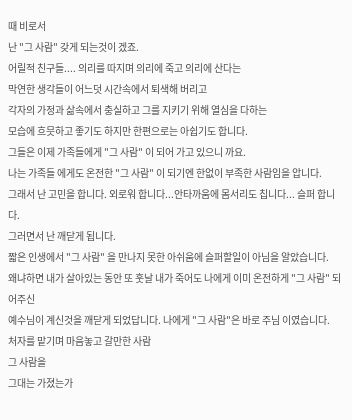때 비로서
난 "그 사람" 갖게 되는것이 겠죠.
어릴적 친구들.... 의리를 따지며 의리에 죽고 의리에 산다는
막연한 생각들이 어느덧 시간속에서 퇴색해 버리고
각자의 가정과 삶속에서 충실하고 그를 지키기 위해 열심을 다하는
모습에 흐믓하고 좋기도 하지만 한편으로는 아쉽기도 합니다.
그들은 이제 가족들에게 "그 사람" 이 되어 가고 있으니 까요.
나는 가족들 에게도 온전한 "그 사람" 이 되기엔 한없이 부족한 사람임을 압니다.
그래서 난 고민을 합니다. 외로워 합니다...안타까움에 몸서리도 칩니다... 슬퍼 합니다.
그러면서 난 깨닫게 됩니다.
짧은 인생에서 "그 사람" 을 만나지 못한 아쉬움에 슬퍼할일이 아님을 알았습니다.
왜냐하면 내가 살아있는 동안 또 훗날 내가 죽어도 나에게 이미 온전하게 "그 사람" 되어주신
예수님이 계신것을 깨닫게 되었답니다. 나에게 "그 사람"은 바로 주님 이였습니다.
처자를 맡기며 마음놓고 갈만한 사람
그 사람을
그대는 가졌는가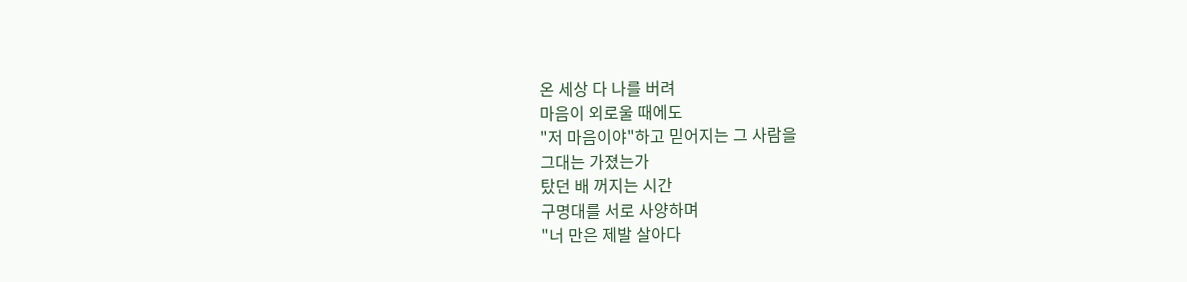온 세상 다 나를 버려
마음이 외로울 때에도
"저 마음이야"하고 믿어지는 그 사람을
그대는 가졌는가
탔던 배 꺼지는 시간
구명대를 서로 사양하며
"너 만은 제발 살아다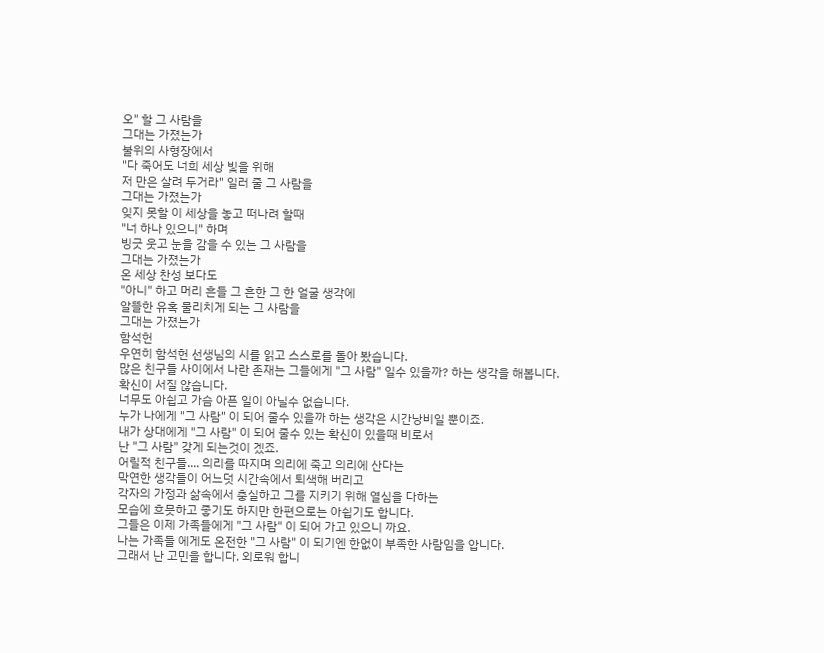오" 할 그 사람을
그대는 가졌는가
불위의 사형장에서
"다 죽어도 너희 세상 빛을 위해
저 만은 살려 두거라" 일러 줄 그 사람을
그대는 가졌는가
잊지 못할 이 세상을 놓고 떠나려 할때
"너 하나 있으니" 하며
빙긋 웃고 눈을 감을 수 있는 그 사람을
그대는 가졌는가
온 세상 찬성 보다도
"아니" 하고 머리 흔들 그 흔한 그 한 얼굴 생각에
알뜰한 유혹 물리치게 되는 그 사람을
그대는 가졌는가
함석헌
우연히 함석헌 선생님의 시를 읽고 스스로를 돌아 봤습니다.
많은 친구들 사이에서 나란 존재는 그들에게 "그 사람" 일수 있을까? 하는 생각을 해봅니다.
확신이 서질 않습니다.
너무도 아쉽고 가슴 아픈 일이 아닐수 없습니다.
누가 나에게 "그 사람" 이 되어 줄수 있을까 하는 생각은 시간낭비일 뿐이죠.
내가 상대에게 "그 사람" 이 되어 줄수 있는 확신이 있을때 비로서
난 "그 사람" 갖게 되는것이 겠죠.
어릴적 친구들.... 의리를 따지며 의리에 죽고 의리에 산다는
막연한 생각들이 어느덧 시간속에서 퇴색해 버리고
각자의 가정과 삶속에서 충실하고 그를 지키기 위해 열심을 다하는
모습에 흐믓하고 좋기도 하지만 한편으로는 아쉽기도 합니다.
그들은 이제 가족들에게 "그 사람" 이 되어 가고 있으니 까요.
나는 가족들 에게도 온전한 "그 사람" 이 되기엔 한없이 부족한 사람임을 압니다.
그래서 난 고민을 합니다. 외로워 합니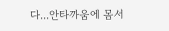다...안타까움에 몸서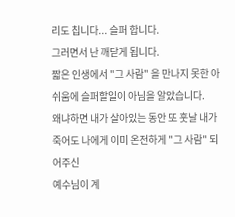리도 칩니다... 슬퍼 합니다.
그러면서 난 깨닫게 됩니다.
짧은 인생에서 "그 사람" 을 만나지 못한 아쉬움에 슬퍼할일이 아님을 알았습니다.
왜냐하면 내가 살아있는 동안 또 훗날 내가 죽어도 나에게 이미 온전하게 "그 사람" 되어주신
예수님이 계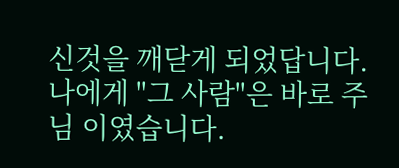신것을 깨닫게 되었답니다. 나에게 "그 사람"은 바로 주님 이였습니다.